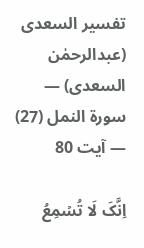تفسیر السعدی (عبدالرحمٰن السعدی) — سورۃ النمل (27) — آیت 80

اِنَّکَ لَا تُسۡمِعُ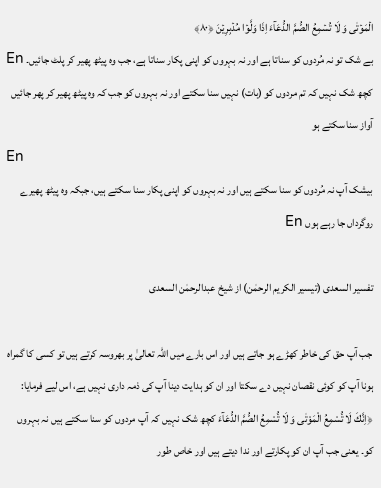الۡمَوۡتٰی وَ لَا تُسۡمِعُ الصُّمَّ الدُّعَآءَ اِذَا وَلَّوۡا مُدۡبِرِیۡنَ ﴿۸۰﴾
بے شک تو نہ مُردوں کو سناتا ہے اور نہ بہروں کو اپنی پکار سناتا ہے، جب وہ پیٹھ پھیر کر پلٹ جائیں۔ En
کچھ شک نہیں کہ تم مردوں کو (بات) نہیں سنا سکتے اور نہ بہروں کو جب کہ وہ پیٹھ پھیر کر پھر جائیں آواز سنا سکتے ہو
En
بیشک آپ نہ مُردوں کو سنا سکتے ہیں اور نہ بہروں کو اپنی پکار سنا سکتے ہیں، جبکہ وه پیٹھ پھیرے روگرداں جا رہے ہوں En

تفسیر السعدی (تیسیر الکریم الرحمٰن) از شیخ عبدالرحمٰن السعدی

جب آپ حق کی خاطر کھڑے ہو جاتے ہیں اور اس بارے میں اللہ تعالیٰ پر بھروسہ کرتے ہیں تو کسی کا گمراہ ہونا آپ کو کوئی نقصان نہیں دے سکتا اور ان کو ہدایت دینا آپ کی ذمہ داری نہیں ہے، اس لیے فرمایا: ﴿اِنَّكَ لَا تُ٘سْمِعُ الْمَوْتٰى وَ لَا تُ٘سْمِعُ الصُّمَّ الدُّعَآءَ کچھ شک نہیں کہ آپ مردوں کو سنا سکتے ہیں نہ بہروں کو۔ یعنی جب آپ ان کو پکارتے اور ندا دیتے ہیں اور خاص طور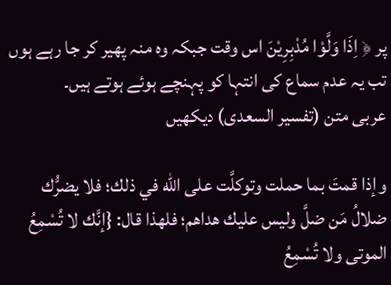پر ﴿ اِذَا وَلَّوْا مُدْبِرِیْنَ اس وقت جبکہ وہ منہ پھیر کر جا رہے ہوں تب یہ عدم سماع کی انتہا کو پہنچے ہوئے ہوتے ہیں۔
عربی متن (تفسیر السعدی) دیکھیں

وإذا قمتَ بما حملت وتوكلَّت على الله في ذلك؛ فلا يضرُّك ضلالُ مَن ضلَّ وليس عليك هداهم؛ فلهذا قال: {إنَّك لا تُسْمِعُ الموتى ولا تُسْمِعُ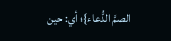الصمَّ الدُّعاء}؛ أي: حين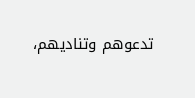تدعوهم وتناديهم،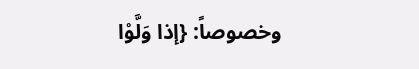وخصوصاً: {إذا وَلَّوْا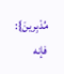مُدْبِرينَ}: فإنه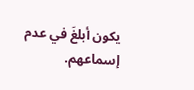يكون أبلغَ في عدم إسماعهم.